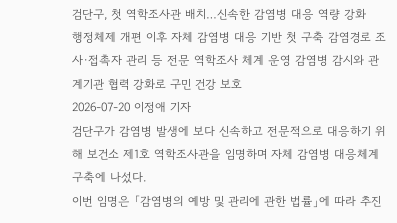검단구, 첫 역학조사관 배치…신속한 감염병 대응 역량 강화
행정체제 개편 이후 자체 감염병 대응 기반 첫 구축 감염경로 조사·접촉자 관리 등 전문 역학조사 체계 운영 감염병 감시와 관계기관 협력 강화로 구민 건강 보호
2026-07-20 이정애 기자
검단구가 감염병 발생에 보다 신속하고 전문적으로 대응하기 위해 보건소 제1호 역학조사관을 임명하며 자체 감염병 대응체계 구축에 나섰다.
이번 임명은 「감염병의 예방 및 관리에 관한 법률」에 따라 추진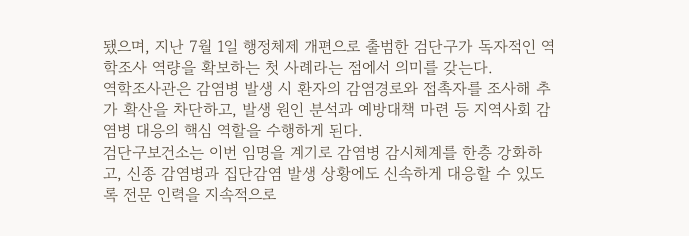됐으며, 지난 7월 1일 행정체제 개편으로 출범한 검단구가 독자적인 역학조사 역량을 확보하는 첫 사례라는 점에서 의미를 갖는다.
역학조사관은 감염병 발생 시 환자의 감염경로와 접촉자를 조사해 추가 확산을 차단하고, 발생 원인 분석과 예방대책 마련 등 지역사회 감염병 대응의 핵심 역할을 수행하게 된다.
검단구보건소는 이번 임명을 계기로 감염병 감시체계를 한층 강화하고, 신종 감염병과 집단감염 발생 상황에도 신속하게 대응할 수 있도록 전문 인력을 지속적으로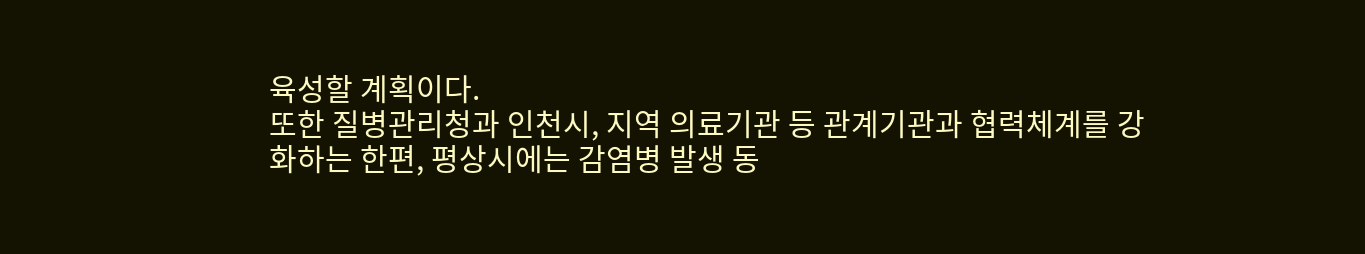육성할 계획이다.
또한 질병관리청과 인천시, 지역 의료기관 등 관계기관과 협력체계를 강화하는 한편, 평상시에는 감염병 발생 동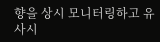향을 상시 모니터링하고 유사시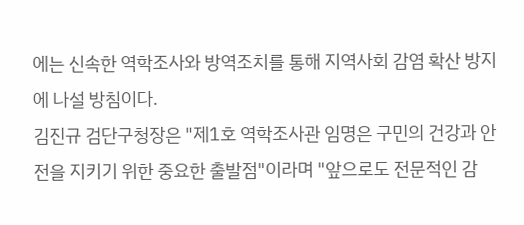에는 신속한 역학조사와 방역조치를 통해 지역사회 감염 확산 방지에 나설 방침이다.
김진규 검단구청장은 "제1호 역학조사관 임명은 구민의 건강과 안전을 지키기 위한 중요한 출발점"이라며 "앞으로도 전문적인 감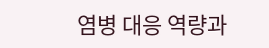염병 대응 역량과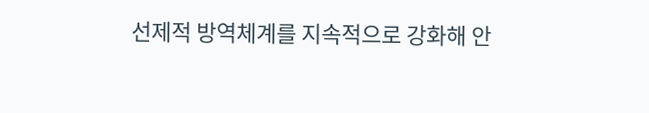선제적 방역체계를 지속적으로 강화해 안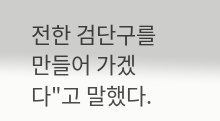전한 검단구를 만들어 가겠다"고 말했다.